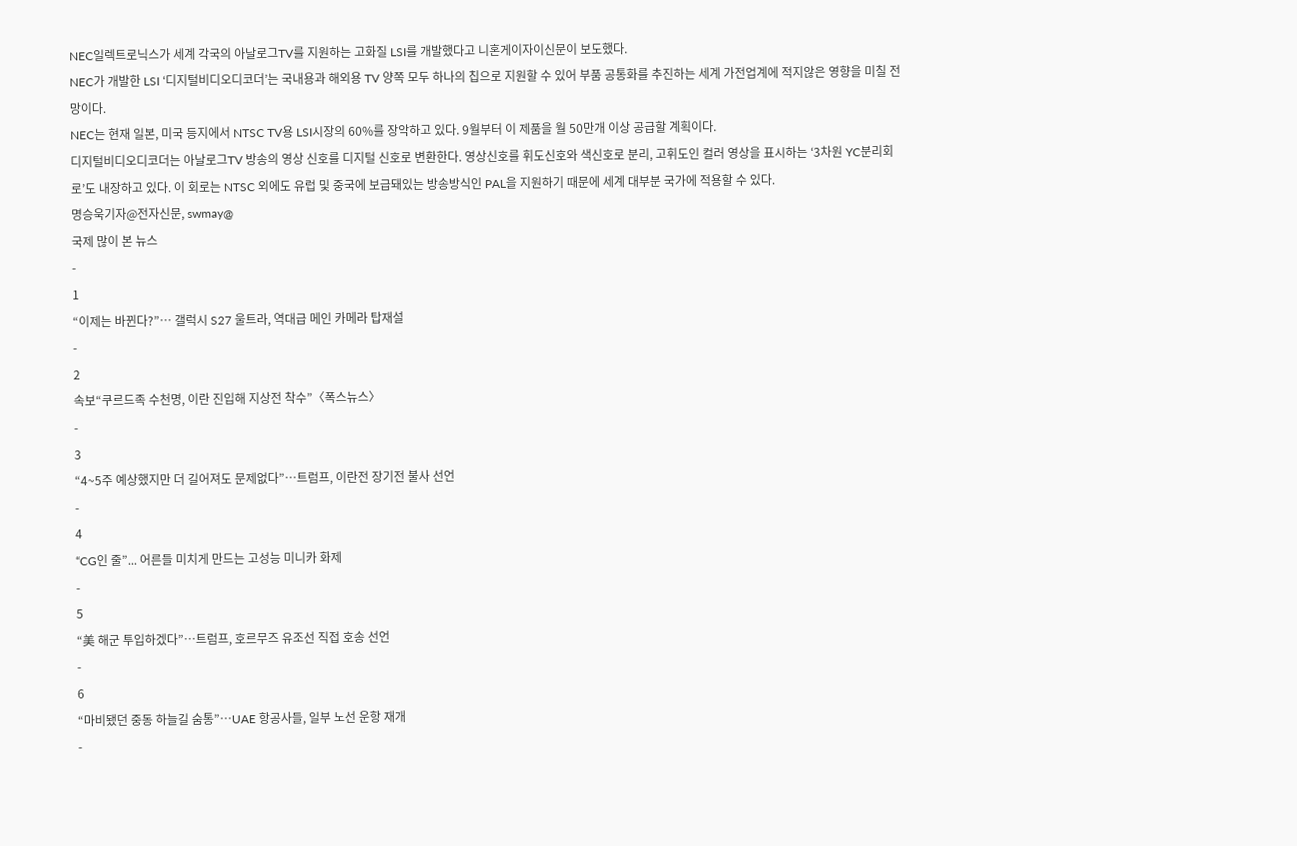NEC일렉트로닉스가 세계 각국의 아날로그TV를 지원하는 고화질 LSI를 개발했다고 니혼게이자이신문이 보도했다.
NEC가 개발한 LSI ‘디지털비디오디코더’는 국내용과 해외용 TV 양쪽 모두 하나의 칩으로 지원할 수 있어 부품 공통화를 추진하는 세계 가전업계에 적지않은 영향을 미칠 전망이다.
NEC는 현재 일본, 미국 등지에서 NTSC TV용 LSI시장의 60%를 장악하고 있다. 9월부터 이 제품을 월 50만개 이상 공급할 계획이다.
디지털비디오디코더는 아날로그TV 방송의 영상 신호를 디지털 신호로 변환한다. 영상신호를 휘도신호와 색신호로 분리, 고휘도인 컬러 영상을 표시하는 ‘3차원 YC분리회로’도 내장하고 있다. 이 회로는 NTSC 외에도 유럽 및 중국에 보급돼있는 방송방식인 PAL을 지원하기 때문에 세계 대부분 국가에 적용할 수 있다.
명승욱기자@전자신문, swmay@
국제 많이 본 뉴스
-
1
“이제는 바뀐다?”… 갤럭시 S27 울트라, 역대급 메인 카메라 탑재설
-
2
속보“쿠르드족 수천명, 이란 진입해 지상전 착수”〈폭스뉴스〉
-
3
“4~5주 예상했지만 더 길어져도 문제없다”…트럼프, 이란전 장기전 불사 선언
-
4
“CG인 줄”... 어른들 미치게 만드는 고성능 미니카 화제
-
5
“美 해군 투입하겠다”…트럼프, 호르무즈 유조선 직접 호송 선언
-
6
“마비됐던 중동 하늘길 숨통”…UAE 항공사들, 일부 노선 운항 재개
-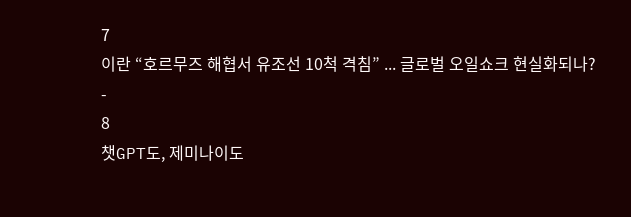7
이란 “호르무즈 해협서 유조선 10척 격침” ... 글로벌 오일쇼크 현실화되나?
-
8
챗GPT도, 제미나이도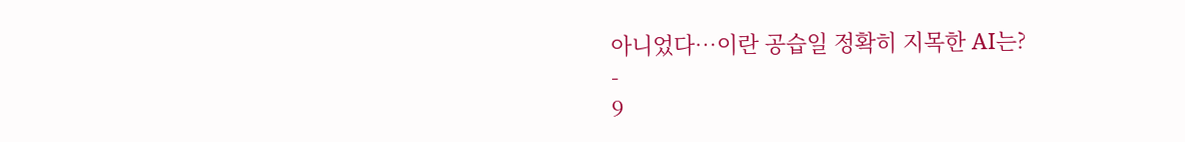아니었다…이란 공습일 정확히 지목한 AI는?
-
9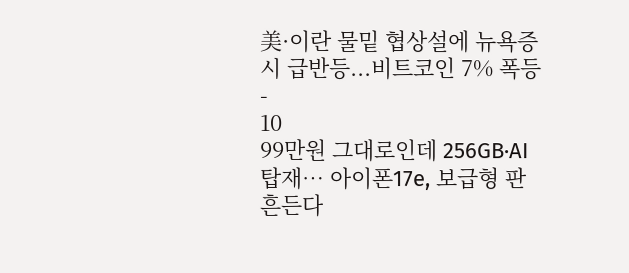美·이란 물밑 협상설에 뉴욕증시 급반등...비트코인 7% 폭등
-
10
99만원 그대로인데 256GB·AI 탑재… 아이폰17e, 보급형 판 흔든다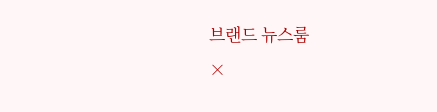브랜드 뉴스룸
×